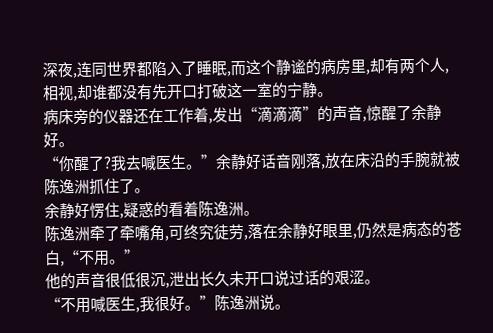深夜,连同世界都陷入了睡眠,而这个静谧的病房里,却有两个人,相视,却谁都没有先开口打破这一室的宁静。
病床旁的仪器还在工作着,发出“滴滴滴”的声音,惊醒了余静好。
“你醒了?我去喊医生。”余静好话音刚落,放在床沿的手腕就被陈逸洲抓住了。
余静好愣住,疑惑的看着陈逸洲。
陈逸洲牵了牵嘴角,可终究徒劳,落在余静好眼里,仍然是病态的苍白,“不用。”
他的声音很低很沉,泄出长久未开口说过话的艰涩。
“不用喊医生,我很好。”陈逸洲说。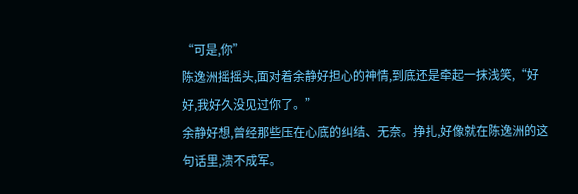“可是,你”
陈逸洲摇摇头,面对着余静好担心的神情,到底还是牵起一抹浅笑,“好好,我好久没见过你了。”
余静好想,曾经那些压在心底的纠结、无奈。挣扎,好像就在陈逸洲的这句话里,溃不成军。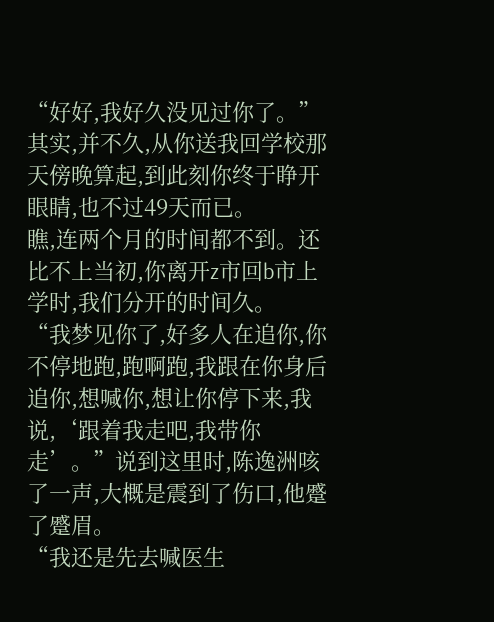“好好,我好久没见过你了。”
其实,并不久,从你送我回学校那天傍晚算起,到此刻你终于睁开眼睛,也不过49天而已。
瞧,连两个月的时间都不到。还比不上当初,你离开z市回b市上学时,我们分开的时间久。
“我梦见你了,好多人在追你,你不停地跑,跑啊跑,我跟在你身后追你,想喊你,想让你停下来,我说,‘跟着我走吧,我带你走’。”说到这里时,陈逸洲咳了一声,大概是震到了伤口,他蹙了蹙眉。
“我还是先去喊医生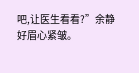吧,让医生看看?”余静好眉心紧皱。